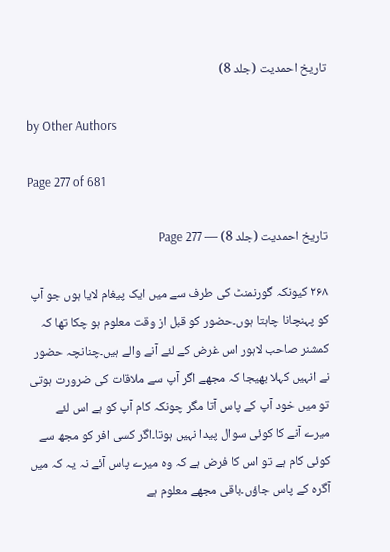تاریخ احمدیت (جلد 8)

by Other Authors

Page 277 of 681

تاریخ احمدیت (جلد 8) — Page 277

۲۶۸ کیونکہ گورنمنٹ کی طرف سے میں ایک پیغام لایا ہوں جو آپ کو پہنچانا چاہتا ہوں۔حضور کو قبل از وقت معلوم ہو چکا تھا کہ کمشنر صاحب لاہور اس غرض کے لئے آنے والے ہیں۔چنانچہ حضور نے انہیں کہلا بھیجا کہ مجھے اگر آپ سے ملاقات کی ضرورت ہوتی تو میں خود آپ کے پاس آتا مگر چونکہ کام آپ کو ہے اس لئے میرے آنے کا کوئی سوال پیدا نہیں ہوتا۔اگر کسی افر کو مجھ سے کوئی کام ہے تو اس کا فرض ہے کہ وہ میرے پاس آئے نہ یہ کہ میں آگرہ کے پاس جاؤں۔باقی مجھے معلوم ہے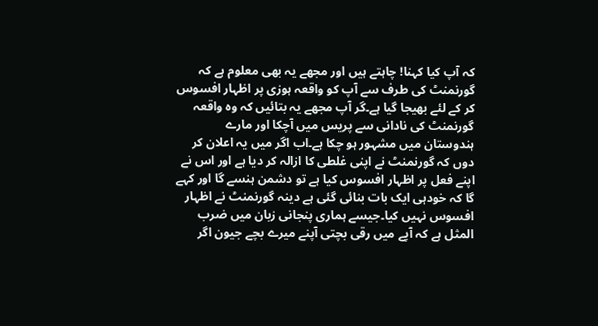کہ آپ کیا کہنا! چاہتے ہیں اور مجھے یہ بھی معلوم ہے کہ گورنمنٹ کی طرف سے آپ کو واقعہ ہوزی پر اظہار افسوس کر کے لئے بھیجا گیا ہے۔گر آپ مجھے یہ بتائیں کہ وہ واقعہ گورنمنٹ کی نادانی سے پریس میں آچکا اور مارے ہندوستان میں مشہور ہو چکا ہے۔اب اگر میں یہ اعلان کر دوں کہ گورنمنٹ نے اپنی غلطی کا ازالہ کر دیا ہے اور اس نے اپنے فعل پر اظہار افسوس کیا ہے تو دشمن ہنسے گا اور کہے گا کہ خودہی ایک بات بنائی گئی ہے دینہ گورنمنٹ نے اظہار افسوس نہیں کیا۔جیسے ہماری پنجانی زبان میں ضرب المثل ہے کہ آپے میں رقی بچتی آپنے میرے بچے جیون اگر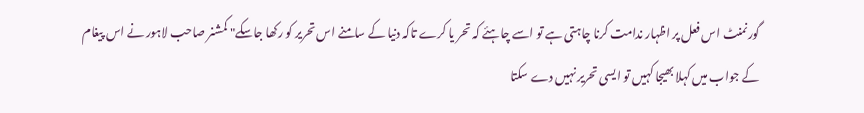گورنمنٹ اس فعل پر اظہار ندامت کرنا چاہتی ہے تو اسے چاہئے کہ تحر یا کرے تاکہ دنیا کے سامنے اس تحریر کو رکھا جاسکے" کمشنر صاحب لاہور نے اس پیغام کے جواب میں کہلا بھیجا کہیں تو ایسی تحریر نہیں دے سکتا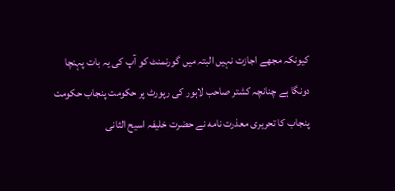کیونکہ مجھے اجازت نہیں البتہ میں گورنمنٹ کو آپ کی یہ بات پہنچا دونگا ہے چنانچہ کشتر صاحب لاہور کی رپورٹ پر حکومت پنجاب حکومت پنجاب کا تحریری معذرت نامه نے حضرت خلیفہ اسیح الثانی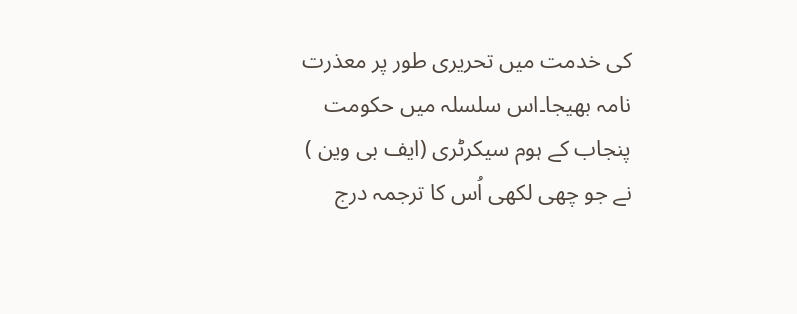کی خدمت میں تحریری طور پر معذرت نامہ بھیجا۔اس سلسلہ میں حکومت پنجاب کے ہوم سیکرٹری (ایف بی وین ) نے جو چھی لکھی اُس کا ترجمہ درج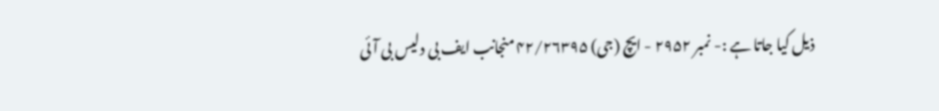ذیل کیا جاتا ہے :- نمبر ۲۹۵۲ - ایچ (جی) ۴۲/۲۶۳۹۵ منجانب ایف بی دلیس بی آئی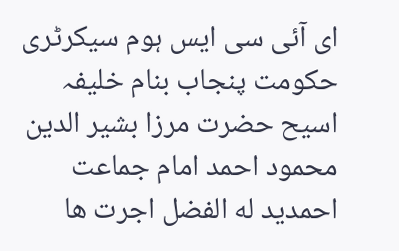ای آئی سی ایس ہوم سیکرٹری حکومت پنجاب بنام خلیفہ اسیح حضرت مرزا بشیر الدین محمود احمد امام جماعت احمدید له الفضل اجرت ها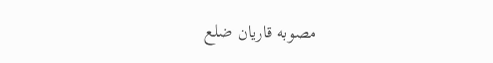مصوبه قاریان ضلع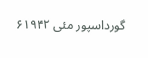گورداسپور مئی ۶۱۹۴۲